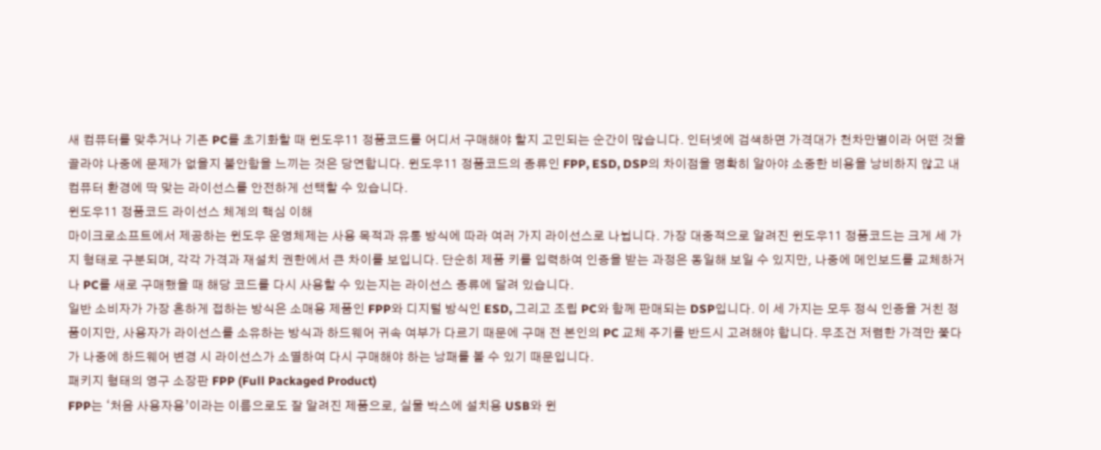새 컴퓨터를 맞추거나 기존 PC를 초기화할 때 윈도우11 정품코드를 어디서 구매해야 할지 고민되는 순간이 많습니다. 인터넷에 검색하면 가격대가 천차만별이라 어떤 것을 골라야 나중에 문제가 없을지 불안함을 느끼는 것은 당연합니다. 윈도우11 정품코드의 종류인 FPP, ESD, DSP의 차이점을 명확히 알아야 소중한 비용을 낭비하지 않고 내 컴퓨터 환경에 딱 맞는 라이선스를 안전하게 선택할 수 있습니다.
윈도우11 정품코드 라이선스 체계의 핵심 이해
마이크로소프트에서 제공하는 윈도우 운영체제는 사용 목적과 유통 방식에 따라 여러 가지 라이선스로 나뉩니다. 가장 대중적으로 알려진 윈도우11 정품코드는 크게 세 가지 형태로 구분되며, 각각 가격과 재설치 권한에서 큰 차이를 보입니다. 단순히 제품 키를 입력하여 인증을 받는 과정은 동일해 보일 수 있지만, 나중에 메인보드를 교체하거나 PC를 새로 구매했을 때 해당 코드를 다시 사용할 수 있는지는 라이선스 종류에 달려 있습니다.
일반 소비자가 가장 흔하게 접하는 방식은 소매용 제품인 FPP와 디지털 방식인 ESD, 그리고 조립 PC와 함께 판매되는 DSP입니다. 이 세 가지는 모두 정식 인증을 거친 정품이지만, 사용자가 라이선스를 소유하는 방식과 하드웨어 귀속 여부가 다르기 때문에 구매 전 본인의 PC 교체 주기를 반드시 고려해야 합니다. 무조건 저렴한 가격만 쫓다가 나중에 하드웨어 변경 시 라이선스가 소멸하여 다시 구매해야 하는 낭패를 볼 수 있기 때문입니다.
패키지 형태의 영구 소장판 FPP (Full Packaged Product)
FPP는 ‘처음 사용자용’이라는 이름으로도 잘 알려진 제품으로, 실물 박스에 설치용 USB와 윈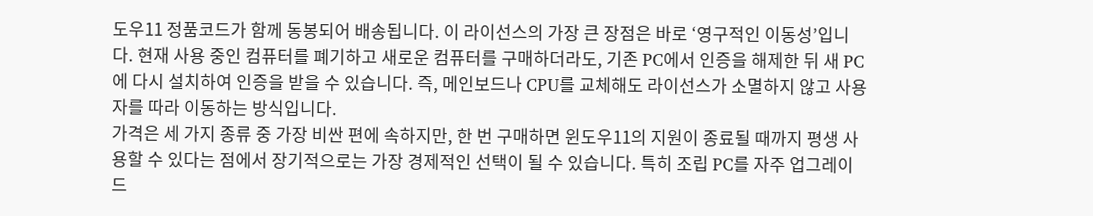도우11 정품코드가 함께 동봉되어 배송됩니다. 이 라이선스의 가장 큰 장점은 바로 ‘영구적인 이동성’입니다. 현재 사용 중인 컴퓨터를 폐기하고 새로운 컴퓨터를 구매하더라도, 기존 PC에서 인증을 해제한 뒤 새 PC에 다시 설치하여 인증을 받을 수 있습니다. 즉, 메인보드나 CPU를 교체해도 라이선스가 소멸하지 않고 사용자를 따라 이동하는 방식입니다.
가격은 세 가지 종류 중 가장 비싼 편에 속하지만, 한 번 구매하면 윈도우11의 지원이 종료될 때까지 평생 사용할 수 있다는 점에서 장기적으로는 가장 경제적인 선택이 될 수 있습니다. 특히 조립 PC를 자주 업그레이드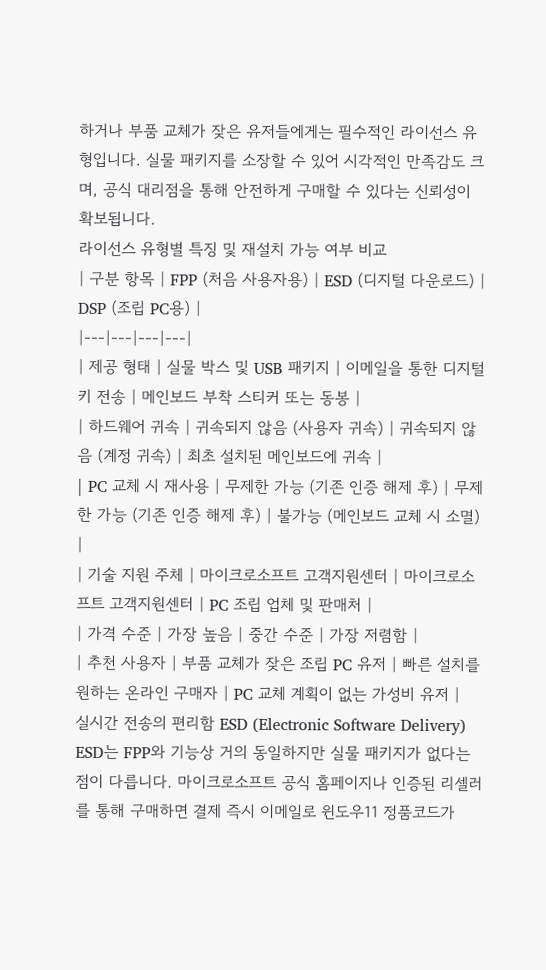하거나 부품 교체가 잦은 유저들에게는 필수적인 라이선스 유형입니다. 실물 패키지를 소장할 수 있어 시각적인 만족감도 크며, 공식 대리점을 통해 안전하게 구매할 수 있다는 신뢰성이 확보됩니다.
라이선스 유형별 특징 및 재설치 가능 여부 비교
| 구분 항목 | FPP (처음 사용자용) | ESD (디지털 다운로드) | DSP (조립 PC용) |
|---|---|---|---|
| 제공 형태 | 실물 박스 및 USB 패키지 | 이메일을 통한 디지털 키 전송 | 메인보드 부착 스티커 또는 동봉 |
| 하드웨어 귀속 | 귀속되지 않음 (사용자 귀속) | 귀속되지 않음 (계정 귀속) | 최초 설치된 메인보드에 귀속 |
| PC 교체 시 재사용 | 무제한 가능 (기존 인증 해제 후) | 무제한 가능 (기존 인증 해제 후) | 불가능 (메인보드 교체 시 소멸) |
| 기술 지원 주체 | 마이크로소프트 고객지원센터 | 마이크로소프트 고객지원센터 | PC 조립 업체 및 판매처 |
| 가격 수준 | 가장 높음 | 중간 수준 | 가장 저렴함 |
| 추천 사용자 | 부품 교체가 잦은 조립 PC 유저 | 빠른 설치를 원하는 온라인 구매자 | PC 교체 계획이 없는 가성비 유저 |
실시간 전송의 편리함 ESD (Electronic Software Delivery)
ESD는 FPP와 기능상 거의 동일하지만 실물 패키지가 없다는 점이 다릅니다. 마이크로소프트 공식 홈페이지나 인증된 리셀러를 통해 구매하면 결제 즉시 이메일로 윈도우11 정품코드가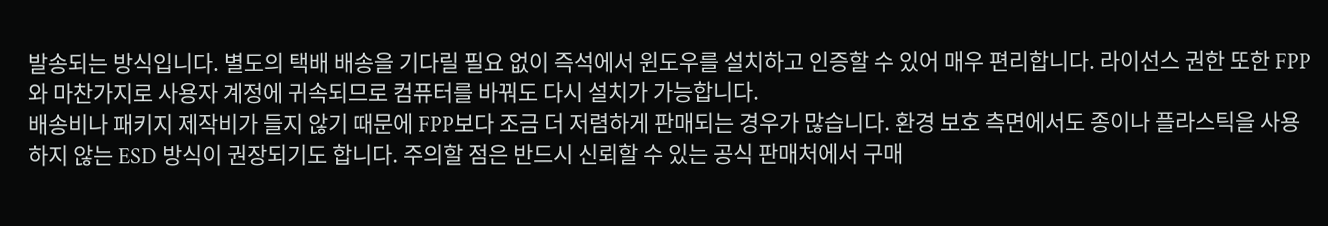발송되는 방식입니다. 별도의 택배 배송을 기다릴 필요 없이 즉석에서 윈도우를 설치하고 인증할 수 있어 매우 편리합니다. 라이선스 권한 또한 FPP와 마찬가지로 사용자 계정에 귀속되므로 컴퓨터를 바꿔도 다시 설치가 가능합니다.
배송비나 패키지 제작비가 들지 않기 때문에 FPP보다 조금 더 저렴하게 판매되는 경우가 많습니다. 환경 보호 측면에서도 종이나 플라스틱을 사용하지 않는 ESD 방식이 권장되기도 합니다. 주의할 점은 반드시 신뢰할 수 있는 공식 판매처에서 구매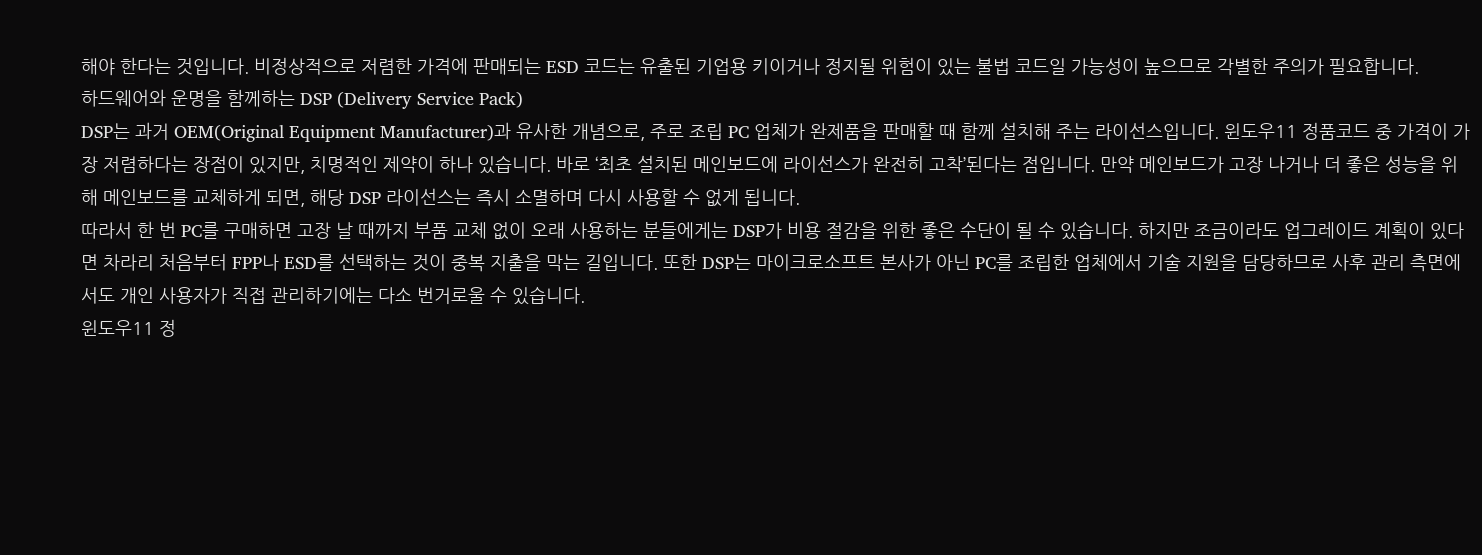해야 한다는 것입니다. 비정상적으로 저렴한 가격에 판매되는 ESD 코드는 유출된 기업용 키이거나 정지될 위험이 있는 불법 코드일 가능성이 높으므로 각별한 주의가 필요합니다.
하드웨어와 운명을 함께하는 DSP (Delivery Service Pack)
DSP는 과거 OEM(Original Equipment Manufacturer)과 유사한 개념으로, 주로 조립 PC 업체가 완제품을 판매할 때 함께 설치해 주는 라이선스입니다. 윈도우11 정품코드 중 가격이 가장 저렴하다는 장점이 있지만, 치명적인 제약이 하나 있습니다. 바로 ‘최초 설치된 메인보드에 라이선스가 완전히 고착’된다는 점입니다. 만약 메인보드가 고장 나거나 더 좋은 성능을 위해 메인보드를 교체하게 되면, 해당 DSP 라이선스는 즉시 소멸하며 다시 사용할 수 없게 됩니다.
따라서 한 번 PC를 구매하면 고장 날 때까지 부품 교체 없이 오래 사용하는 분들에게는 DSP가 비용 절감을 위한 좋은 수단이 될 수 있습니다. 하지만 조금이라도 업그레이드 계획이 있다면 차라리 처음부터 FPP나 ESD를 선택하는 것이 중복 지출을 막는 길입니다. 또한 DSP는 마이크로소프트 본사가 아닌 PC를 조립한 업체에서 기술 지원을 담당하므로 사후 관리 측면에서도 개인 사용자가 직접 관리하기에는 다소 번거로울 수 있습니다.
윈도우11 정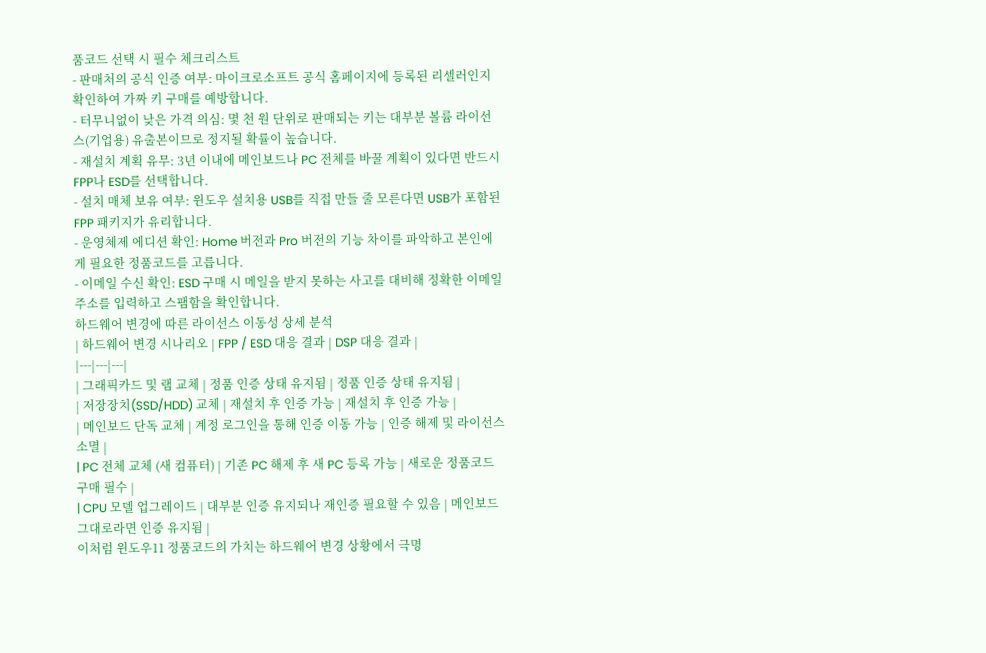품코드 선택 시 필수 체크리스트
- 판매처의 공식 인증 여부: 마이크로소프트 공식 홈페이지에 등록된 리셀러인지 확인하여 가짜 키 구매를 예방합니다.
- 터무니없이 낮은 가격 의심: 몇 천 원 단위로 판매되는 키는 대부분 볼륨 라이선스(기업용) 유출본이므로 정지될 확률이 높습니다.
- 재설치 계획 유무: 3년 이내에 메인보드나 PC 전체를 바꿀 계획이 있다면 반드시 FPP나 ESD를 선택합니다.
- 설치 매체 보유 여부: 윈도우 설치용 USB를 직접 만들 줄 모른다면 USB가 포함된 FPP 패키지가 유리합니다.
- 운영체제 에디션 확인: Home 버전과 Pro 버전의 기능 차이를 파악하고 본인에게 필요한 정품코드를 고릅니다.
- 이메일 수신 확인: ESD 구매 시 메일을 받지 못하는 사고를 대비해 정확한 이메일 주소를 입력하고 스팸함을 확인합니다.
하드웨어 변경에 따른 라이선스 이동성 상세 분석
| 하드웨어 변경 시나리오 | FPP / ESD 대응 결과 | DSP 대응 결과 |
|---|---|---|
| 그래픽카드 및 램 교체 | 정품 인증 상태 유지됨 | 정품 인증 상태 유지됨 |
| 저장장치(SSD/HDD) 교체 | 재설치 후 인증 가능 | 재설치 후 인증 가능 |
| 메인보드 단독 교체 | 계정 로그인을 통해 인증 이동 가능 | 인증 해제 및 라이선스 소멸 |
| PC 전체 교체 (새 컴퓨터) | 기존 PC 해제 후 새 PC 등록 가능 | 새로운 정품코드 구매 필수 |
| CPU 모델 업그레이드 | 대부분 인증 유지되나 재인증 필요할 수 있음 | 메인보드 그대로라면 인증 유지됨 |
이처럼 윈도우11 정품코드의 가치는 하드웨어 변경 상황에서 극명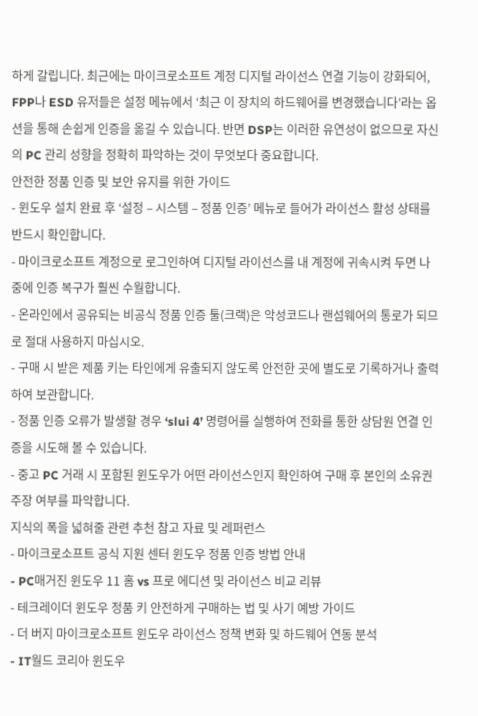하게 갈립니다. 최근에는 마이크로소프트 계정 디지털 라이선스 연결 기능이 강화되어, FPP나 ESD 유저들은 설정 메뉴에서 ‘최근 이 장치의 하드웨어를 변경했습니다’라는 옵션을 통해 손쉽게 인증을 옮길 수 있습니다. 반면 DSP는 이러한 유연성이 없으므로 자신의 PC 관리 성향을 정확히 파악하는 것이 무엇보다 중요합니다.
안전한 정품 인증 및 보안 유지를 위한 가이드
- 윈도우 설치 완료 후 ‘설정 – 시스템 – 정품 인증’ 메뉴로 들어가 라이선스 활성 상태를 반드시 확인합니다.
- 마이크로소프트 계정으로 로그인하여 디지털 라이선스를 내 계정에 귀속시켜 두면 나중에 인증 복구가 훨씬 수월합니다.
- 온라인에서 공유되는 비공식 정품 인증 툴(크랙)은 악성코드나 랜섬웨어의 통로가 되므로 절대 사용하지 마십시오.
- 구매 시 받은 제품 키는 타인에게 유출되지 않도록 안전한 곳에 별도로 기록하거나 출력하여 보관합니다.
- 정품 인증 오류가 발생할 경우 ‘slui 4’ 명령어를 실행하여 전화를 통한 상담원 연결 인증을 시도해 볼 수 있습니다.
- 중고 PC 거래 시 포함된 윈도우가 어떤 라이선스인지 확인하여 구매 후 본인의 소유권 주장 여부를 파악합니다.
지식의 폭을 넓혀줄 관련 추천 참고 자료 및 레퍼런스
- 마이크로소프트 공식 지원 센터 윈도우 정품 인증 방법 안내
- PC매거진 윈도우 11 홈 vs 프로 에디션 및 라이선스 비교 리뷰
- 테크레이더 윈도우 정품 키 안전하게 구매하는 법 및 사기 예방 가이드
- 더 버지 마이크로소프트 윈도우 라이선스 정책 변화 및 하드웨어 연동 분석
- IT월드 코리아 윈도우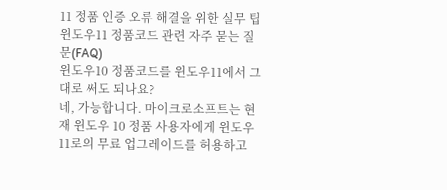11 정품 인증 오류 해결을 위한 실무 팁
윈도우11 정품코드 관련 자주 묻는 질문(FAQ)
윈도우10 정품코드를 윈도우11에서 그대로 써도 되나요?
네, 가능합니다. 마이크로소프트는 현재 윈도우 10 정품 사용자에게 윈도우 11로의 무료 업그레이드를 허용하고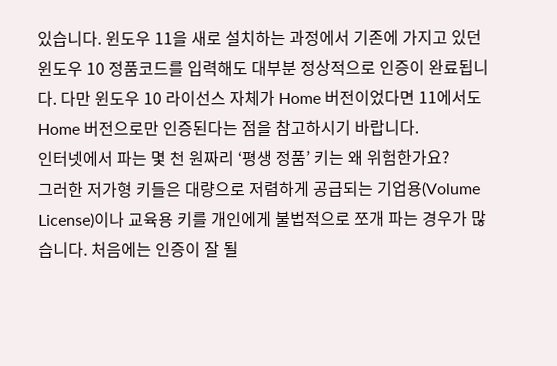있습니다. 윈도우 11을 새로 설치하는 과정에서 기존에 가지고 있던 윈도우 10 정품코드를 입력해도 대부분 정상적으로 인증이 완료됩니다. 다만 윈도우 10 라이선스 자체가 Home 버전이었다면 11에서도 Home 버전으로만 인증된다는 점을 참고하시기 바랍니다.
인터넷에서 파는 몇 천 원짜리 ‘평생 정품’ 키는 왜 위험한가요?
그러한 저가형 키들은 대량으로 저렴하게 공급되는 기업용(Volume License)이나 교육용 키를 개인에게 불법적으로 쪼개 파는 경우가 많습니다. 처음에는 인증이 잘 될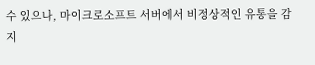수 있으나, 마이크로소프트 서버에서 비정상적인 유통을 감지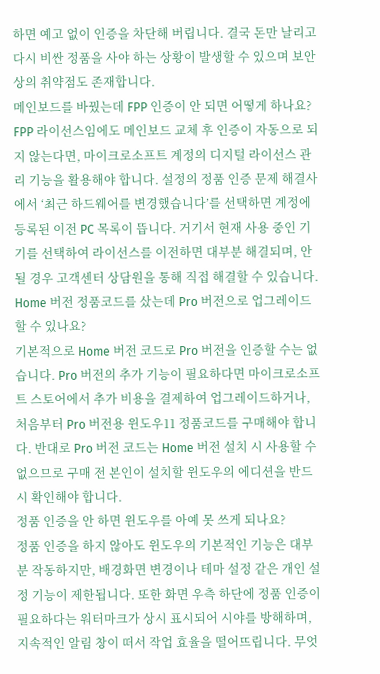하면 예고 없이 인증을 차단해 버립니다. 결국 돈만 날리고 다시 비싼 정품을 사야 하는 상황이 발생할 수 있으며 보안상의 취약점도 존재합니다.
메인보드를 바꿨는데 FPP 인증이 안 되면 어떻게 하나요?
FPP 라이선스임에도 메인보드 교체 후 인증이 자동으로 되지 않는다면, 마이크로소프트 계정의 디지털 라이선스 관리 기능을 활용해야 합니다. 설정의 정품 인증 문제 해결사에서 ‘최근 하드웨어를 변경했습니다’를 선택하면 계정에 등록된 이전 PC 목록이 뜹니다. 거기서 현재 사용 중인 기기를 선택하여 라이선스를 이전하면 대부분 해결되며, 안 될 경우 고객센터 상담원을 통해 직접 해결할 수 있습니다.
Home 버전 정품코드를 샀는데 Pro 버전으로 업그레이드할 수 있나요?
기본적으로 Home 버전 코드로 Pro 버전을 인증할 수는 없습니다. Pro 버전의 추가 기능이 필요하다면 마이크로소프트 스토어에서 추가 비용을 결제하여 업그레이드하거나, 처음부터 Pro 버전용 윈도우11 정품코드를 구매해야 합니다. 반대로 Pro 버전 코드는 Home 버전 설치 시 사용할 수 없으므로 구매 전 본인이 설치할 윈도우의 에디션을 반드시 확인해야 합니다.
정품 인증을 안 하면 윈도우를 아예 못 쓰게 되나요?
정품 인증을 하지 않아도 윈도우의 기본적인 기능은 대부분 작동하지만, 배경화면 변경이나 테마 설정 같은 개인 설정 기능이 제한됩니다. 또한 화면 우측 하단에 정품 인증이 필요하다는 워터마크가 상시 표시되어 시야를 방해하며, 지속적인 알림 창이 떠서 작업 효율을 떨어뜨립니다. 무엇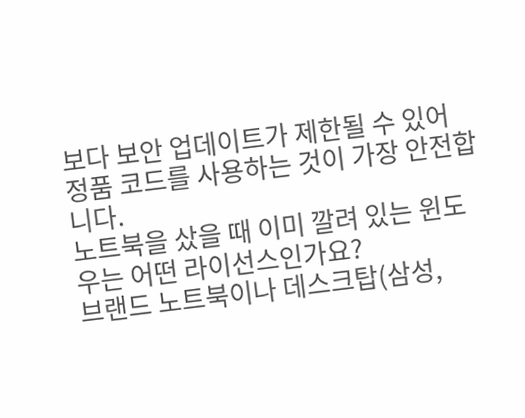보다 보안 업데이트가 제한될 수 있어 정품 코드를 사용하는 것이 가장 안전합니다.
노트북을 샀을 때 이미 깔려 있는 윈도우는 어떤 라이선스인가요?
브랜드 노트북이나 데스크탑(삼성,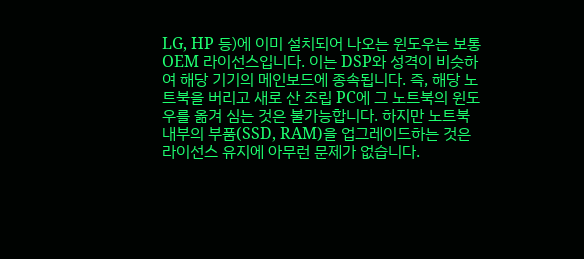LG, HP 등)에 이미 설치되어 나오는 윈도우는 보통 OEM 라이선스입니다. 이는 DSP와 성격이 비슷하여 해당 기기의 메인보드에 종속됩니다. 즉, 해당 노트북을 버리고 새로 산 조립 PC에 그 노트북의 윈도우를 옮겨 심는 것은 불가능합니다. 하지만 노트북 내부의 부품(SSD, RAM)을 업그레이드하는 것은 라이선스 유지에 아무런 문제가 없습니다.